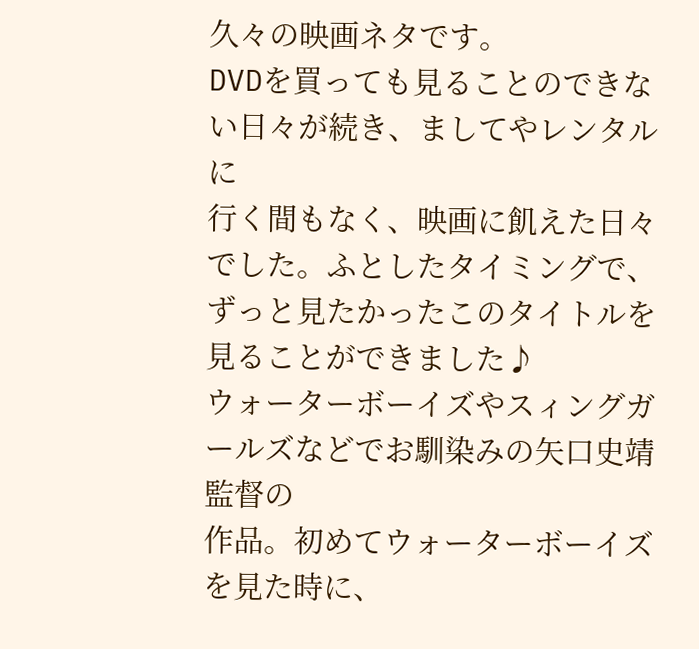久々の映画ネタです。
DVDを買っても見ることのできない日々が続き、ましてやレンタルに
行く間もなく、映画に飢えた日々でした。ふとしたタイミングで、
ずっと見たかったこのタイトルを見ることができました♪
ウォーターボーイズやスィングガールズなどでお馴染みの矢口史靖監督の
作品。初めてウォーターボーイズを見た時に、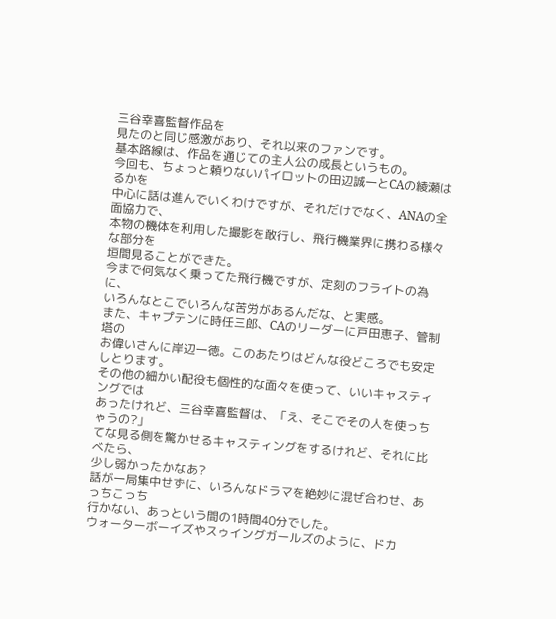三谷幸喜監督作品を
見たのと同じ感激があり、それ以来のファンです。
基本路線は、作品を通じての主人公の成長というもの。
今回も、ちょっと頼りないパイロットの田辺誠一とCAの綾瀬はるかを
中心に話は進んでいくわけですが、それだけでなく、ANAの全面協力で、
本物の機体を利用した撮影を敢行し、飛行機業界に携わる様々な部分を
垣間見ることができた。
今まで何気なく乗ってた飛行機ですが、定刻のフライトの為に、
いろんなとこでいろんな苦労があるんだな、と実感。
また、キャプテンに時任三郎、CAのリーダーに戸田恵子、管制塔の
お偉いさんに岸辺一徳。このあたりはどんな役どころでも安定しとります。
その他の細かい配役も個性的な面々を使って、いいキャスティングでは
あったけれど、三谷幸喜監督は、「え、そこでその人を使っちゃうの?」
てな見る側を驚かせるキャスティングをするけれど、それに比べたら、
少し弱かったかなあ?
話が一局集中せずに、いろんなドラマを絶妙に混ぜ合わせ、あっちこっち
行かない、あっという間の1時間40分でした。
ウォーターボーイズやスゥイングガールズのように、ドカ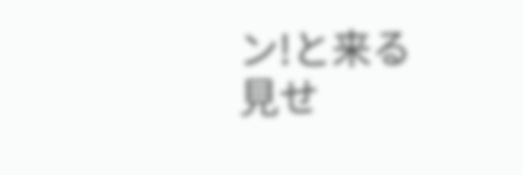ン!と来る
見せ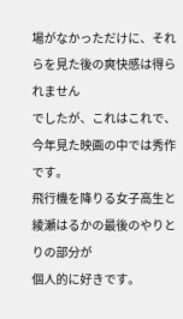場がなかっただけに、それらを見た後の爽快感は得られません
でしたが、これはこれで、今年見た映画の中では秀作です。
飛行機を降りる女子高生と綾瀬はるかの最後のやりとりの部分が
個人的に好きです。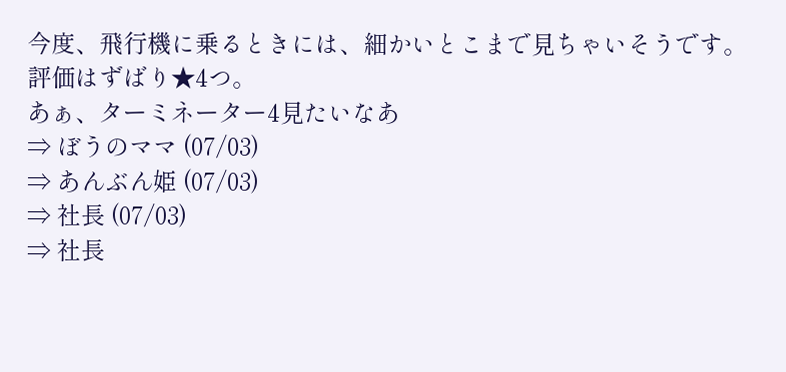今度、飛行機に乗るときには、細かいとこまで見ちゃいそうです。
評価はずばり★4つ。
あぁ、ターミネーター4見たいなあ
⇒ ぼうのママ (07/03)
⇒ あんぶん姫 (07/03)
⇒ 社長 (07/03)
⇒ 社長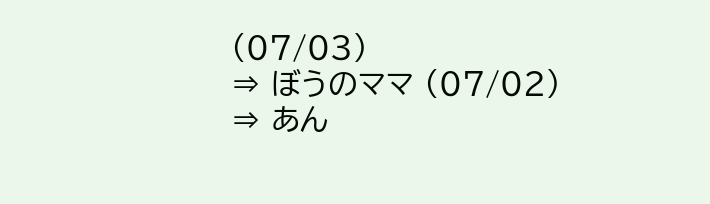(07/03)
⇒ ぼうのママ (07/02)
⇒ あん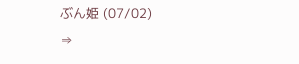ぶん姫 (07/02)
⇒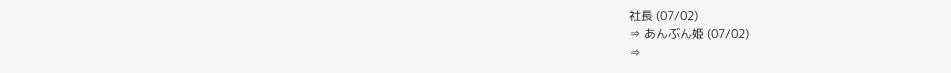社長 (07/02)
⇒ あんぶん姫 (07/02)
⇒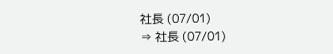社長 (07/01)
⇒ 社長 (07/01)